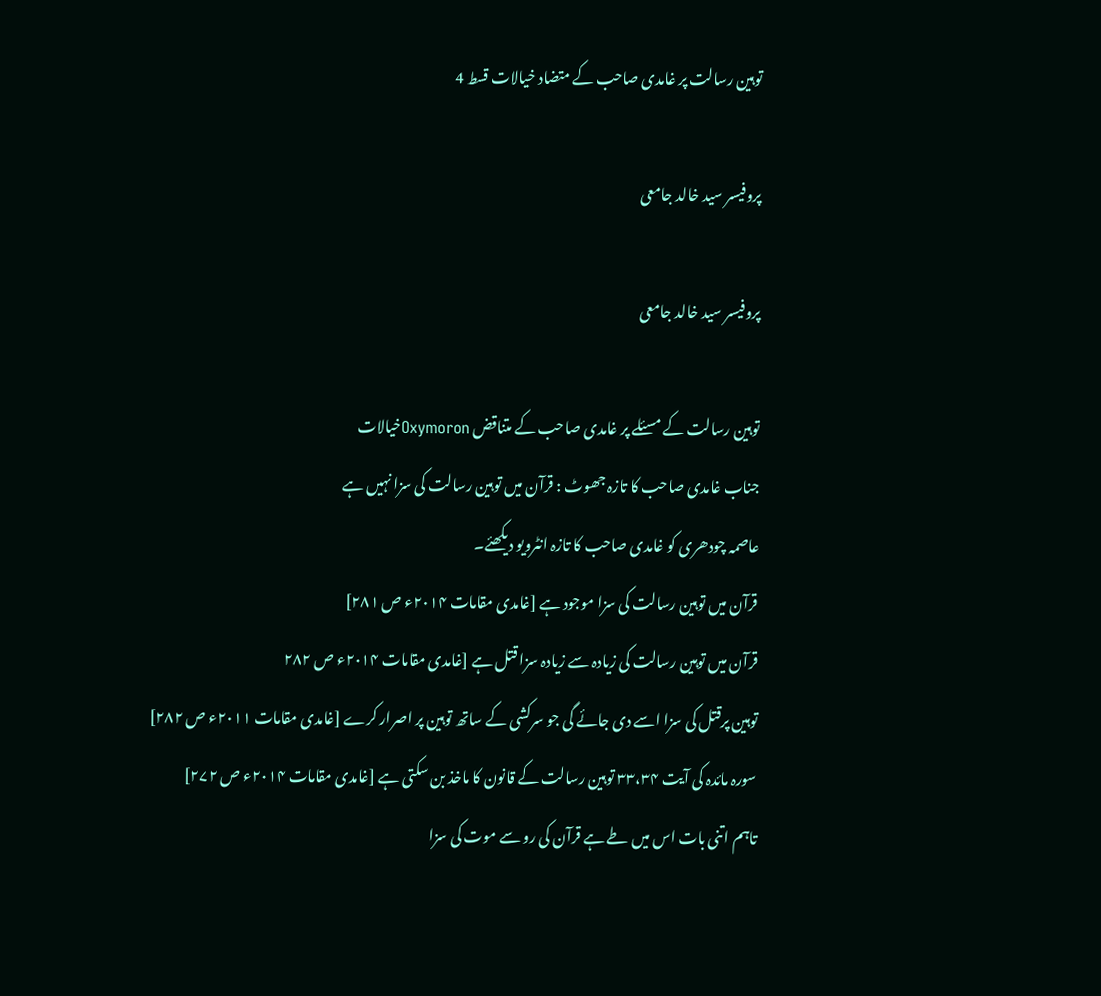توہین رسالت پر غامدی صاحب کے متضاد خیالات قسط 4

پروفیسر سید خالد جامعی

پروفیسر سید خالد جامعی

توہین رسالت کے مسئلے پر غامدی صاحب کے متناقض Oxymoronخیالات
جناب غامدی صاحب کا تازہ جھوٹ : قرآن میں توہین رسالت کی سزا نہیں ہے
عاصمہ چودھری کو غامدی صاحب کا تازہ انٹرویو دیکھئے۔
قرآن میں توہین رسالت کی سزا موجود ہے [غامدی مقامات ۲۰۱۴ء ص ۲۸۱]
قرآن میں توہین رسالت کی زیادہ سے زیادہ سزا قتل ہے [غامدی مقامات ۲۰۱۴ء ص ۲۸۲
توہین پرقتل کی سزا اسے دی جائے گی جو سرکشی کے ساتھ توہین پر اصرار کرے [غامدی مقامات ۲۰۱۱ء ص ۲۸۲]
سورہ مائدہ کی آیت ۳۳،۳۴ توہین رسالت کے قانون کا ماخذ بن سکتی ہے [غامدی مقامات ۲۰۱۴ء ص ۲۷۲]
تاہم اتنی بات اس میں طے ہے قرآن کی رو سے موت کی سزا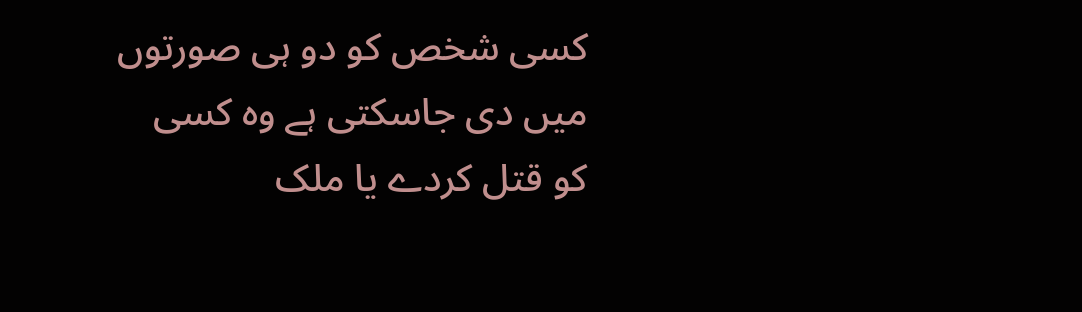کسی شخص کو دو ہی صورتوں میں دی جاسکتی ہے وہ کسی کو قتل کردے یا ملک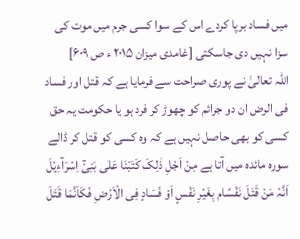میں فساد برپا کردے اس کے سوا کسی جرم میں موت کی سزا نہیں دی جاسکتی [غامدی میزان ۲۰۱۵ ء ص ۶۰۹]
اللہ تعالیٰ نے پوری صراحت سے فرمایا ہے کہ قتل اور فساد فی الرض ان دو جرائم کو چھوڑ کر فرد ہو یا حکومت یہ حق کسی کو بھی حاصل نہیں ہے کہ وہ کسی کو قتل کر ڈالے سورہ مائدہ میں آتا ہے مِنْ اَجْلِ ذٰلِکَ کَتَبْنَا عَلٰی بَنِیْٓ اِسْرَآءِیْلَ اَنَّہٗ مَنْ قَتَلَ نَفْسًام بِغَیْرِ نَفْسٍ اَوْ فَسَادٍ فِی الْاَرْضِ فَکَاَنَّمَا قَتَلَ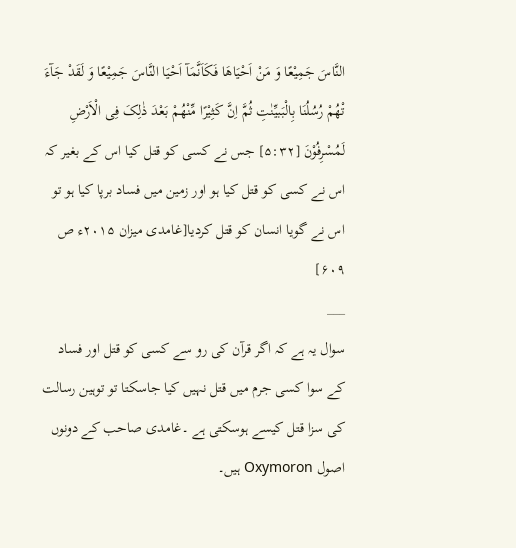النَّاسَ جَمِیْعًا وَ مَنْ اَحْیَاھَا فَکَاَنَّمَآ اَحْیَا النَّاسَ جَمِیْعًا وَ لَقَدْ جَآءَ تْھُمْ رُسُلُنَا بِالْبَبیِّنٰتِ ثُمَّ اِنَّ کَثِیْرًا مِّنْھُمْ بَعْدَ ذٰلِکَ فِی الْاَرْضِ لَمُسْرِفُوْنَ [۵:۳۲] جس نے کسی کو قتل کیا اس کے بغیر کہ اس نے کسی کو قتل کیا ہو اور زمین میں فساد برپا کیا ہو تو اس نے گویا انسان کو قتل کردیا[غامدی میزان ۲۰۱۵ء ص ۶۰۹]
___
سوال یہ ہے کہ اگر قرآن کی رو سے کسی کو قتل اور فساد کے سوا کسی جرم میں قتل نہیں کیا جاسکتا تو توہین رسالت کی سزا قتل کیسے ہوسکتی ہے ۔غامدی صاحب کے دونوں اصول Oxymoron ہیں۔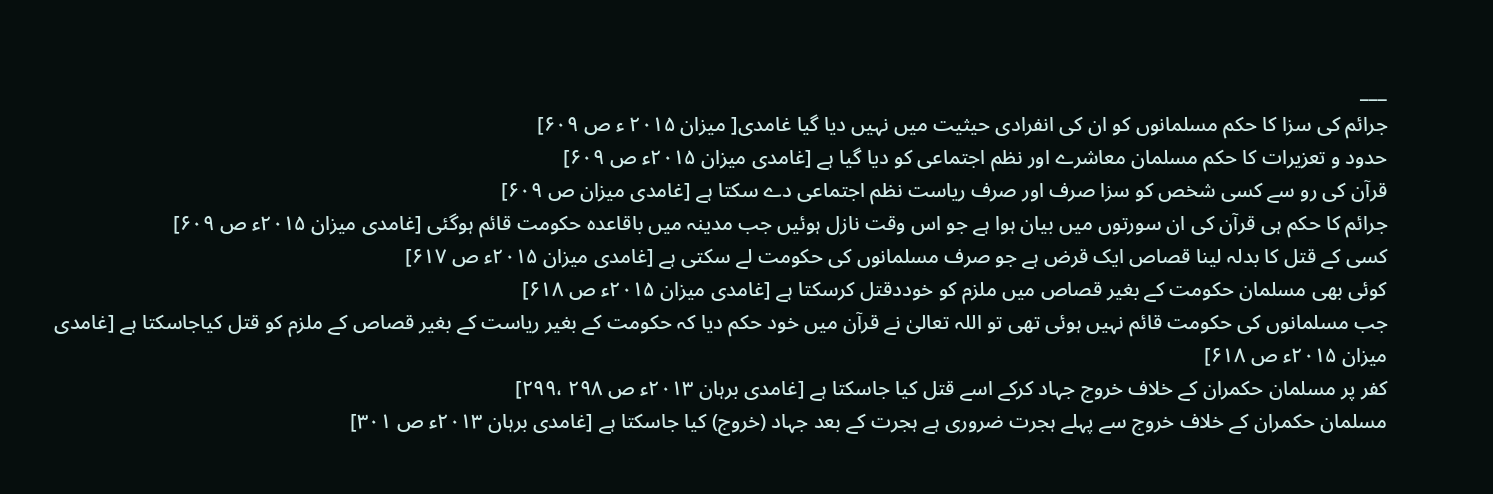___
جرائم کی سزا کا حکم مسلمانوں کو ان کی انفرادی حیثیت میں نہیں دیا گیا غامدی[ میزان ۲۰۱۵ ء ص ۶۰۹]
حدود و تعزیرات کا حکم مسلمان معاشرے اور نظم اجتماعی کو دیا گیا ہے [غامدی میزان ۲۰۱۵ء ص ۶۰۹]
قرآن کی رو سے کسی شخص کو سزا صرف اور صرف ریاست نظم اجتماعی دے سکتا ہے [غامدی میزان ص ۶۰۹]
جرائم کا حکم ہی قرآن کی ان سورتوں میں بیان ہوا ہے جو اس وقت نازل ہوئیں جب مدینہ میں باقاعدہ حکومت قائم ہوگئی [غامدی میزان ۲۰۱۵ء ص ۶۰۹]
کسی کے قتل کا بدلہ لینا قصاص ایک قرض ہے جو صرف مسلمانوں کی حکومت لے سکتی ہے [غامدی میزان ۲۰۱۵ء ص ۶۱۷]
کوئی بھی مسلمان حکومت کے بغیر قصاص میں ملزم کو خوددقتل کرسکتا ہے [غامدی میزان ۲۰۱۵ء ص ۶۱۸]
جب مسلمانوں کی حکومت قائم نہیں ہوئی تھی تو اللہ تعالیٰ نے قرآن میں خود حکم دیا کہ حکومت کے بغیر ریاست کے بغیر قصاص کے ملزم کو قتل کیاجاسکتا ہے [غامدی میزان ۲۰۱۵ء ص ۶۱۸]
کفر پر مسلمان حکمران کے خلاف خروج جہاد کرکے اسے قتل کیا جاسکتا ہے [غامدی برہان ۲۰۱۳ء ص ۲۹۸ ،۲۹۹]
مسلمان حکمران کے خلاف خروج سے پہلے ہجرت ضروری ہے ہجرت کے بعد جہاد (خروج) کیا جاسکتا ہے [غامدی برہان ۲۰۱۳ء ص ۳۰۱]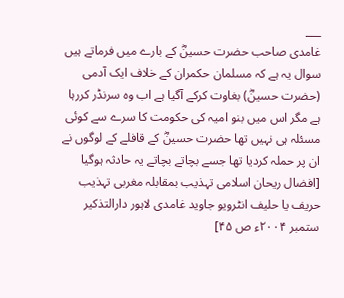___
غامدی صاحب حضرت حسینؓ کے بارے میں فرماتے ہیں سوال یہ ہے کہ مسلمان حکمران کے خلاف ایک آدمی (حضرت حسینؓ) بغاوت کرکے آگیا ہے اب وہ سرنڈر کررہا ہے مگر اس میں بنو امیہ کی حکومت کا سرے سے کوئی مسئلہ ہی نہیں تھا حضرت حسینؓ کے قافلے کے لوگوں نے ان پر حملہ کردیا تھا جسے بچاتے بچاتے یہ حادثہ ہوگیا [افضال ریحان اسلامی تہذیب بمقابلہ مغربی تہذیب حریف یا حلیف انٹرویو جاوید غامدی لاہور دارالتذکیر ستمبر ۲۰۰۴ء ص ۴۵]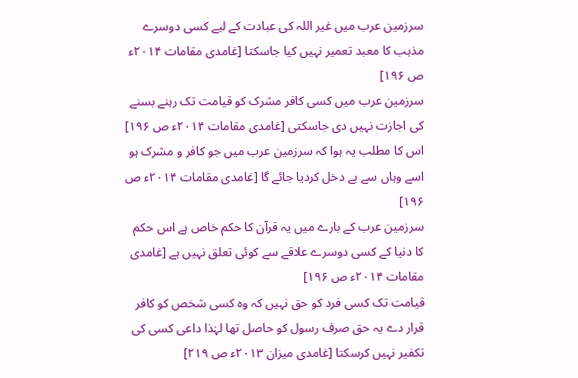سرزمین عرب میں غیر اللہ کی عبادت کے لیے کسی دوسرے مذہب کا معبد تعمیر نہیں کیا جاسکتا [غامدی مقامات ۲۰۱۴ء ص ۱۹۶]
سرزمین عرب میں کسی کافر مشرک کو قیامت تک رہنے بسنے کی اجازت نہیں دی جاسکتی [غامدی مقامات ۲۰۱۴ء ص ۱۹۶]
اس کا مطلب یہ ہوا کہ سرزمین عرب میں جو کافر و مشرک ہو اسے وہاں سے بے دخل کردیا جائے گا [غامدی مقامات ۲۰۱۴ء ص ۱۹۶]
سرزمین عرب کے بارے میں یہ قرآن کا حکم خاص ہے اس حکم کا دنیا کے کسی دوسرے علاقے سے کوئی تعلق نہیں ہے [غامدی مقامات ۲۰۱۴ء ص ۱۹۶]
قیامت تک کسی فرد کو حق نہیں کہ وہ کسی شخص کو کافر قرار دے یہ حق صرف رسول کو حاصل تھا لہٰذا داعی کسی کی تکفیر نہیں کرسکتا [غامدی میزان ۲۰۱۳ء ص ۲۱۹]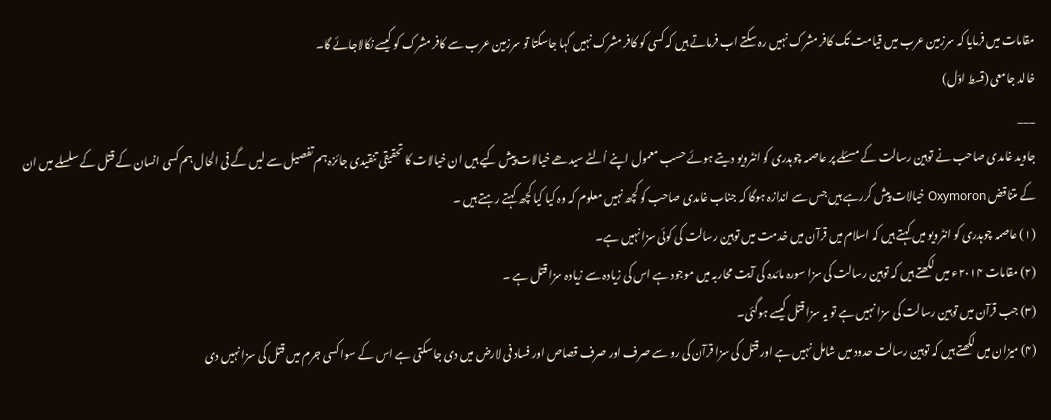مقامات میں فرمایا کہ سرزمین عرب میں قیامت تک کافر مشرک نہیں رہ سکتے اب فرماتے ہیں کہ کسی کو کافر مشرک نہیں کہا جاسکتا تو سرزمین عرب سے کافر مشرک کو کیسے نکالاجائے گا۔
خالد جامعی (قسط اوّل)
___
جاوید غامدی صاحب نے توہین رسالت کے مسئلے پر عاصمہ چوہدری کو انٹرویو دیتے ہوئے حسب معمول اپنے اُلٹے سیدھے خیالات پیش کیے ہیں ان خیالات کا تحقیقی تنقیدی جائزہ ہم تفصیل سے لیں گے فی الحال ہم کسی انسان کے قتل کے سلسلے میں ان کے متناقض Oxymoron خیالات پیش کررہے ہیں جس سے اندازہ ہوگا کہ جناب غامدی صاحب کو کچھ نہیں معلوم کہ وہ کیا کیا کچھ کہتے رہتے ہیں ۔
(۱) عاصمہ چوہدری کو انٹرویو میں کہتے ہیں کہ اسلام میں قرآن میں خدمت میں توہین رسالت کی کوئی سزا نہیں ہے۔
(۲) مقامات ۲۰۱۴ء میں لکھتے ہیں کہ توہین رسالت کی سزا سورہ مائدہ کی آیت محاربہ میں موجود ہے اس کی زیادہ سے زیادہ سزا قتل ہے ۔
(۳) جب قرآن میں توہین رسالت کی سزا نہیں ہے تو یہ سزا قتل کیسے ہوگئی۔
(۴) میزان میں لکھتے ہیں کہ توہین رسالت حدود میں شامل نہیں ہے اور قتل کی سزا قرآن کی رو سے صرف اور صرف قصاص اور فساد فی لارض میں دی جاسکتی ہے اس کے سوا کسی جرم میں قتل کی سزا نہیں دی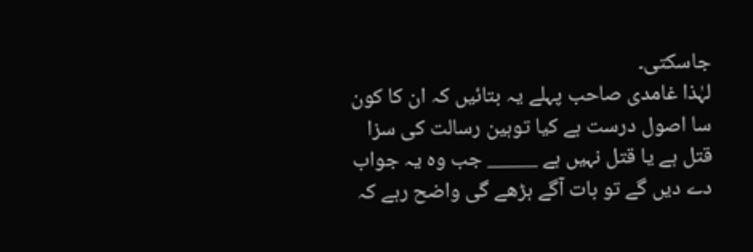جاسکتی۔
لہٰذا غامدی صاحب پہلے یہ بتائیں کہ ان کا کون سا اصول درست ہے کیا توہین رسالت کی سزا قتل ہے یا قتل نہیں ہے _____ جب وہ یہ جواب دے دیں گے تو بات آگے بڑھے گی واضح رہے کہ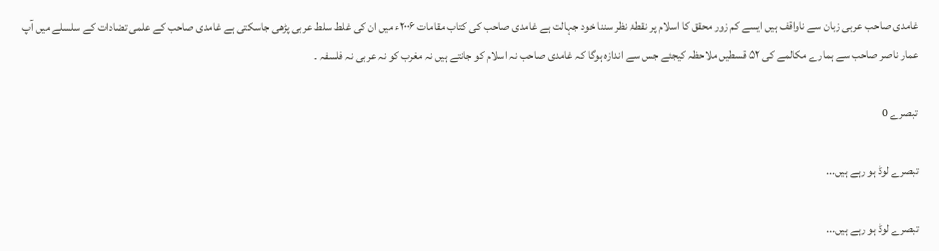غامدی صاحب عربی زبان سے ناواقف ہیں ایسے کم زور محقق کا اسلام پر نقطۂ نظر سننا خود جہالت ہے غامدی صاحب کی کتاب مقامات ۲۰۰۶ء میں ان کی غلط سلط عربی پڑھی جاسکتی ہے غامدی صاحب کے علمی تضادات کے سلسلے میں آپ عمار ناصر صاحب سے ہمارے مکالمے کی ۵۲ قسطیں ملاحظہ کیجئے جس سے اندازہ ہوگا کہ غامدی صاحب نہ اسلام کو جانتے ہیں نہ مغرب کو نہ عربی نہ فلسفہ ۔

تبصرے 0

تبصرے لوڈ ہو رہے ہیں...

تبصرے لوڈ ہو رہے ہیں...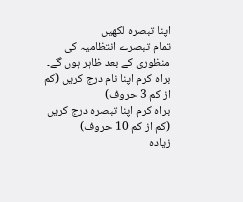اپنا تبصرہ لکھیں
تمام تبصرے انتظامیہ کی منظوری کے بعد ظاہر ہوں گے۔
براہ کرم اپنا نام درج کریں (کم از کم 3 حروف)
براہ کرم اپنا تبصرہ درج کریں (کم از کم 10 حروف)
زیادہ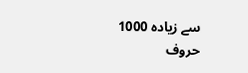سے زیادہ 1000 حروف